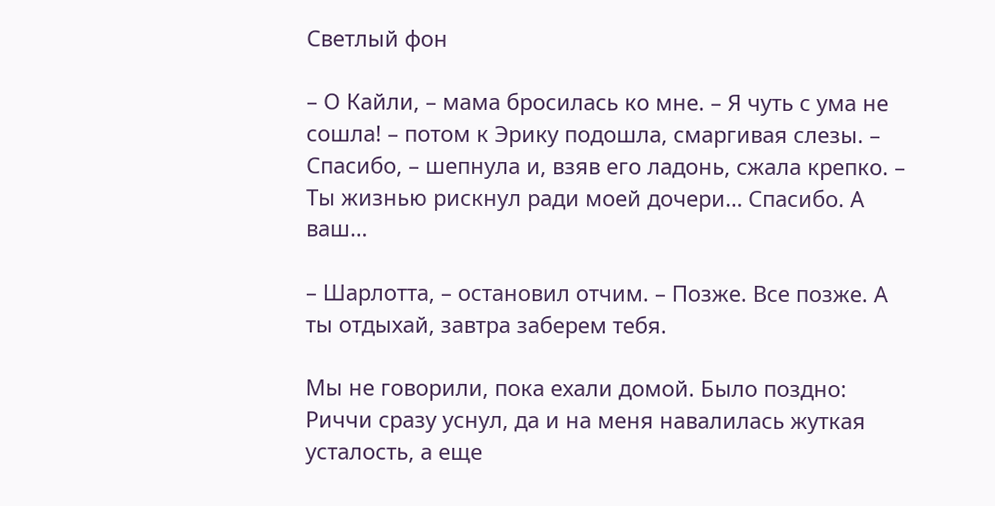Светлый фон

– О Кайли, – мама бросилась ко мне. – Я чуть с ума не сошла! – потом к Эрику подошла, смаргивая слезы. – Спасибо, – шепнула и, взяв его ладонь, сжала крепко. – Ты жизнью рискнул ради моей дочери… Спасибо. А ваш…

– Шарлотта, – остановил отчим. – Позже. Все позже. А ты отдыхай, завтра заберем тебя.

Мы не говорили, пока ехали домой. Было поздно: Риччи сразу уснул, да и на меня навалилась жуткая усталость, а еще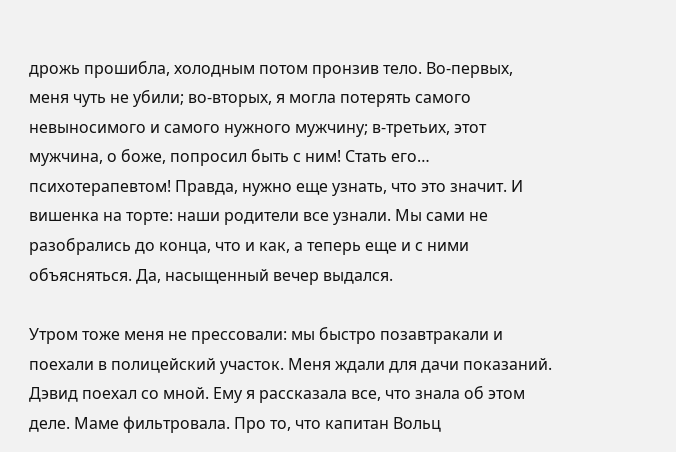дрожь прошибла, холодным потом пронзив тело. Во-первых, меня чуть не убили; во-вторых, я могла потерять самого невыносимого и самого нужного мужчину; в-третьих, этот мужчина, о боже, попросил быть с ним! Стать его… психотерапевтом! Правда, нужно еще узнать, что это значит. И вишенка на торте: наши родители все узнали. Мы сами не разобрались до конца, что и как, а теперь еще и с ними объясняться. Да, насыщенный вечер выдался.

Утром тоже меня не прессовали: мы быстро позавтракали и поехали в полицейский участок. Меня ждали для дачи показаний. Дэвид поехал со мной. Ему я рассказала все, что знала об этом деле. Маме фильтровала. Про то, что капитан Вольц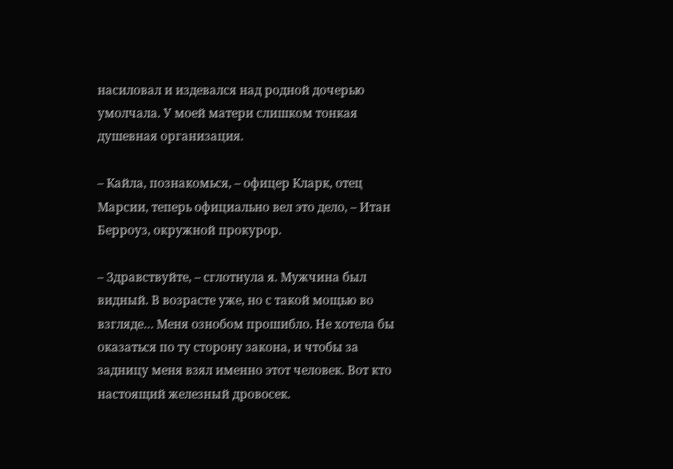насиловал и издевался над родной дочерью умолчала. У моей матери слишком тонкая душевная организация.

– Кайла, познакомься, – офицер Кларк, отец Марсии, теперь официально вел это дело, – Итан Берроуз, окружной прокурор.

– Здравствуйте, – сглотнула я. Мужчина был видный. В возрасте уже, но с такой мощью во взгляде… Меня ознобом прошибло. Не хотела бы оказаться по ту сторону закона, и чтобы за задницу меня взял именно этот человек. Вот кто настоящий железный дровосек.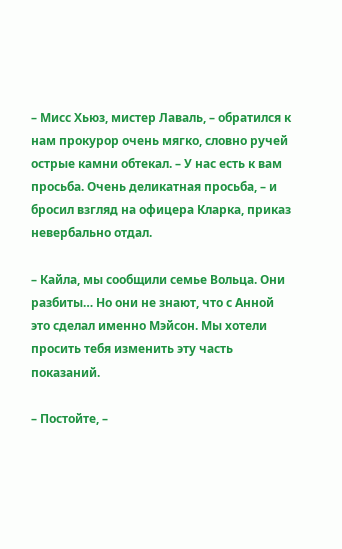– Мисс Хьюз, мистер Лаваль, – обратился к нам прокурор очень мягко, словно ручей острые камни обтекал. – У нас есть к вам просьба. Очень деликатная просьба, – и бросил взгляд на офицера Кларка, приказ невербально отдал.

– Кайла, мы сообщили семье Вольца. Они разбиты… Но они не знают, что с Анной это сделал именно Мэйсон. Мы хотели просить тебя изменить эту часть показаний.

– Постойте, –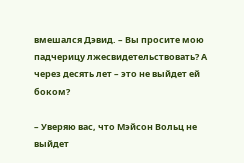вмешался Дэвид. – Вы просите мою падчерицу лжесвидетельствовать? А через десять лет – это не выйдет ей боком?

– Уверяю вас, что Мэйсон Вольц не выйдет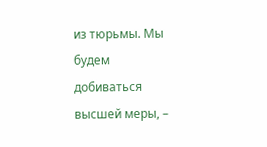из тюрьмы. Мы будем добиваться высшей меры, –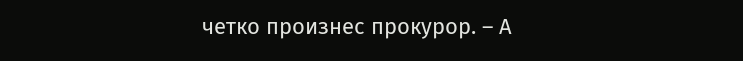четко произнес прокурор. – А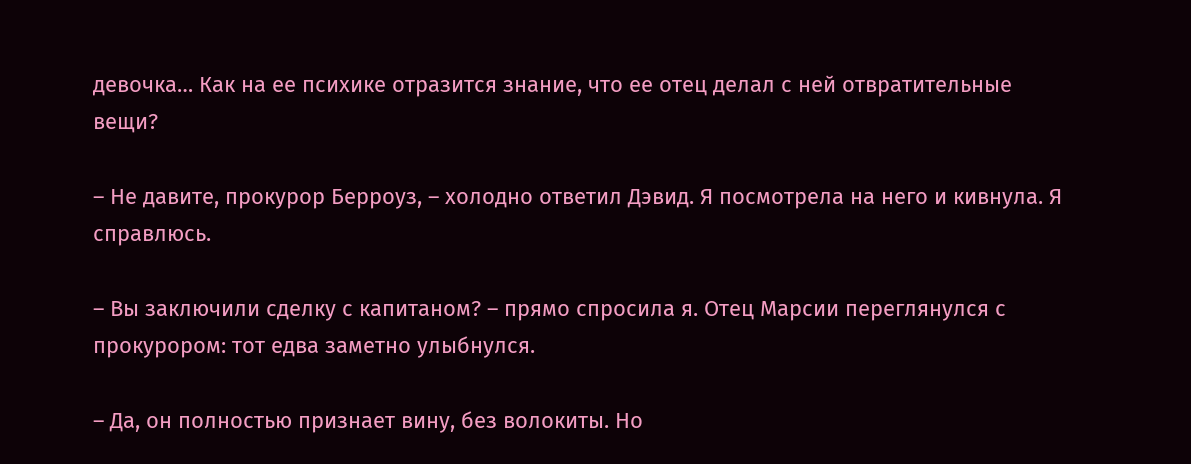девочка… Как на ее психике отразится знание, что ее отец делал с ней отвратительные вещи?

– Не давите, прокурор Берроуз, – холодно ответил Дэвид. Я посмотрела на него и кивнула. Я справлюсь.

– Вы заключили сделку с капитаном? – прямо спросила я. Отец Марсии переглянулся с прокурором: тот едва заметно улыбнулся.

– Да, он полностью признает вину, без волокиты. Но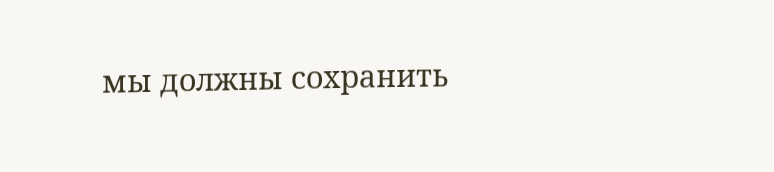мы должны сохранить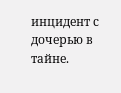инцидент с дочерью в тайне.